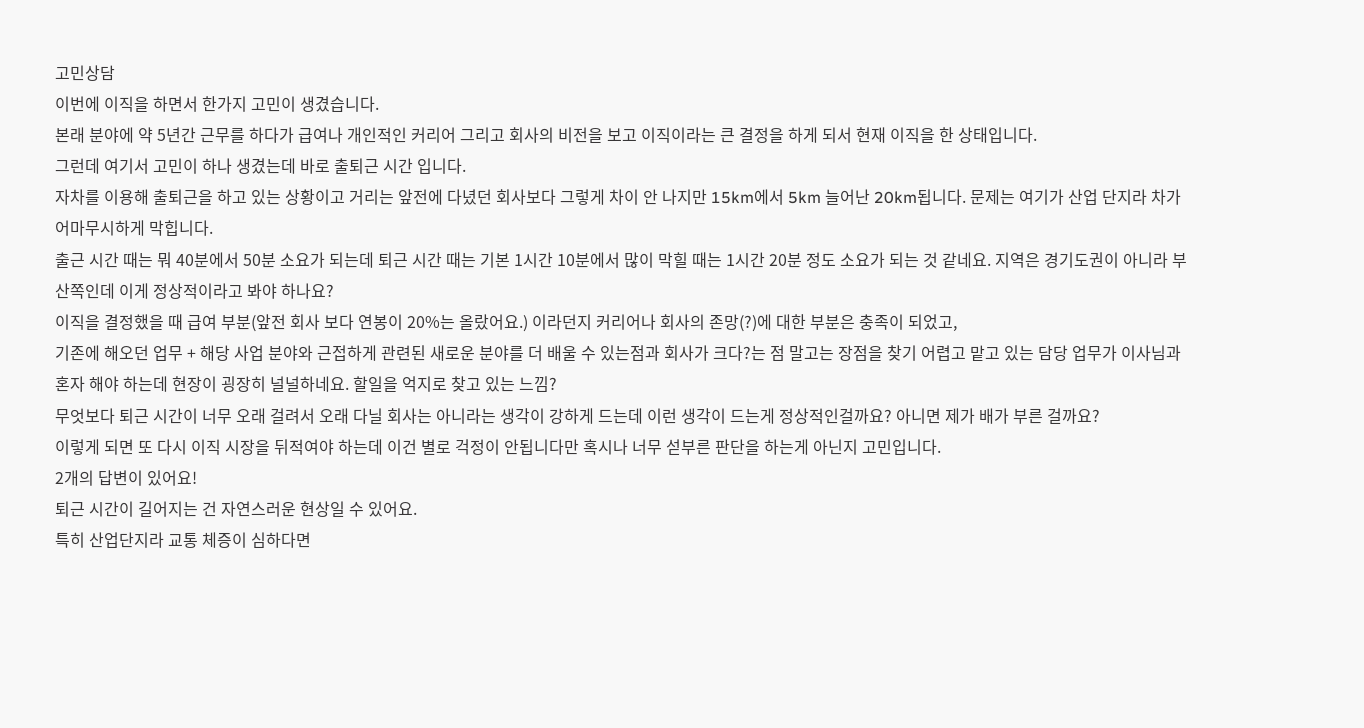고민상담
이번에 이직을 하면서 한가지 고민이 생겼습니다.
본래 분야에 약 5년간 근무를 하다가 급여나 개인적인 커리어 그리고 회사의 비전을 보고 이직이라는 큰 결정을 하게 되서 현재 이직을 한 상태입니다.
그런데 여기서 고민이 하나 생겼는데 바로 출퇴근 시간 입니다.
자차를 이용해 출퇴근을 하고 있는 상황이고 거리는 앞전에 다녔던 회사보다 그렇게 차이 안 나지만 15km에서 5km 늘어난 20km됩니다. 문제는 여기가 산업 단지라 차가 어마무시하게 막힙니다.
출근 시간 때는 뭐 40분에서 50분 소요가 되는데 퇴근 시간 때는 기본 1시간 10분에서 많이 막힐 때는 1시간 20분 정도 소요가 되는 것 같네요. 지역은 경기도권이 아니라 부산쪽인데 이게 정상적이라고 봐야 하나요?
이직을 결정했을 때 급여 부분(앞전 회사 보다 연봉이 20%는 올랐어요.) 이라던지 커리어나 회사의 존망(?)에 대한 부분은 충족이 되었고,
기존에 해오던 업무 + 해당 사업 분야와 근접하게 관련된 새로운 분야를 더 배울 수 있는점과 회사가 크다?는 점 말고는 장점을 찾기 어렵고 맡고 있는 담당 업무가 이사님과 혼자 해야 하는데 현장이 굉장히 널널하네요. 할일을 억지로 찾고 있는 느낌?
무엇보다 퇴근 시간이 너무 오래 걸려서 오래 다닐 회사는 아니라는 생각이 강하게 드는데 이런 생각이 드는게 정상적인걸까요? 아니면 제가 배가 부른 걸까요?
이렇게 되면 또 다시 이직 시장을 뒤적여야 하는데 이건 별로 걱정이 안됩니다만 혹시나 너무 섣부른 판단을 하는게 아닌지 고민입니다.
2개의 답변이 있어요!
퇴근 시간이 길어지는 건 자연스러운 현상일 수 있어요.
특히 산업단지라 교통 체증이 심하다면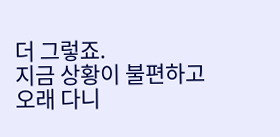더 그렇죠.
지금 상황이 불편하고 오래 다니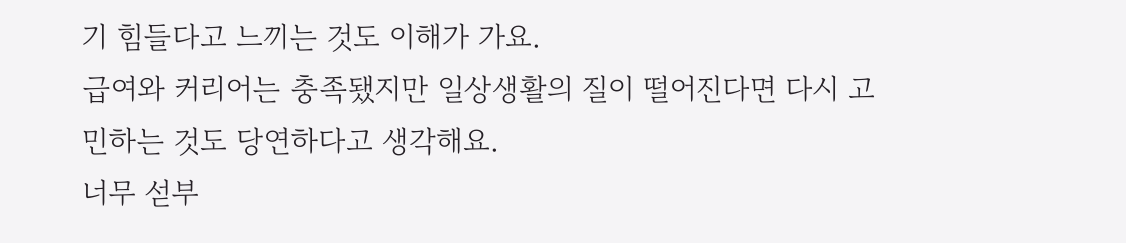기 힘들다고 느끼는 것도 이해가 가요.
급여와 커리어는 충족됐지만 일상생활의 질이 떨어진다면 다시 고민하는 것도 당연하다고 생각해요.
너무 섣부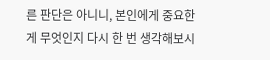른 판단은 아니니, 본인에게 중요한 게 무엇인지 다시 한 번 생각해보시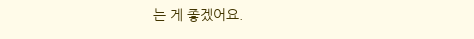는 게 좋겠어요.